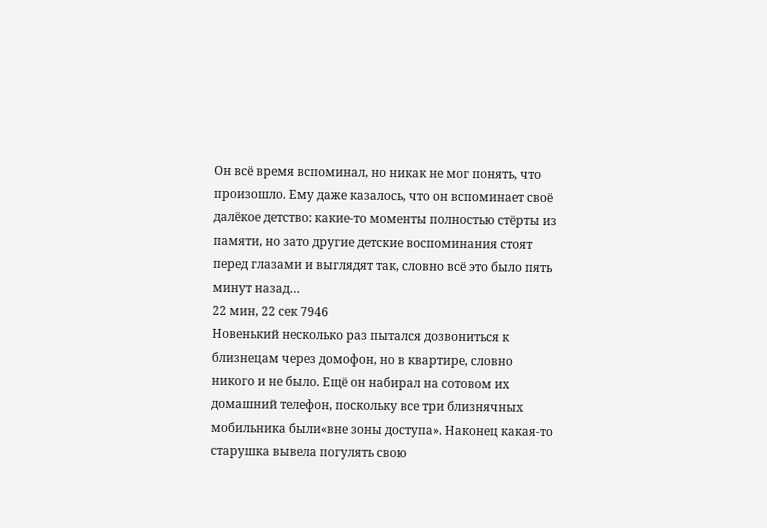Он всё время вспоминал, но никак не мог понять, что произошло. Ему даже казалось, что он вспоминает своё далёкое детство: какие-то моменты полностью стёрты из памяти, но зато другие детские воспоминания стоят перед глазами и выглядят так, словно всё это было пять минут назад…
22 мин, 22 сек 7946
Новенький несколько раз пытался дозвониться к близнецам через домофон, но в квартире, словно никого и не было. Ещё он набирал на сотовом их домашний телефон, поскольку все три близнячных мобильника были«вне зоны доступа». Наконец какая-то старушка вывела погулять свою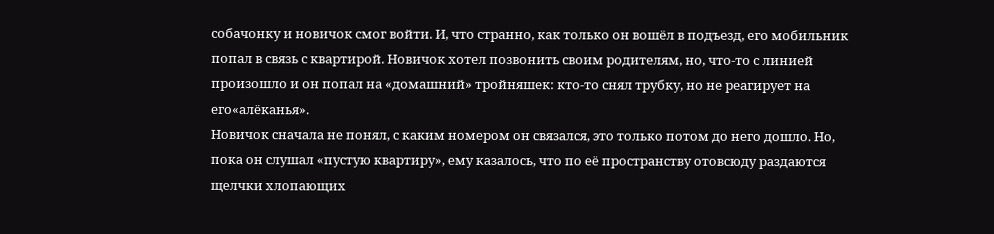собачонку и новичок смог войти. И, что странно, как только он вошёл в подъезд, его мобильник попал в связь с квартирой. Новичок хотел позвонить своим родителям, но, что-то с линией произошло и он попал на «домашний» тройняшек: кто-то снял трубку, но не реагирует на его«алёканья».
Новичок сначала не понял, с каким номером он связался, это только потом до него дошло. Но, пока он слушал «пустую квартиру», ему казалось, что по её пространству отовсюду раздаются щелчки хлопающих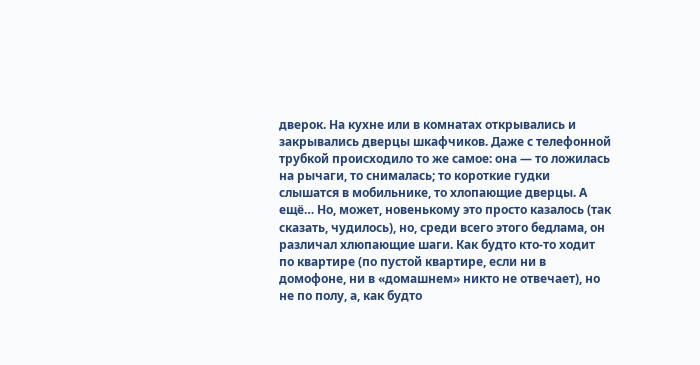дверок. На кухне или в комнатах открывались и закрывались дверцы шкафчиков. Даже с телефонной трубкой происходило то же самое: она — то ложилась на рычаги, то снималась; то короткие гудки слышатся в мобильнике, то хлопающие дверцы. А ещё… Но, может, новенькому это просто казалось (так сказать, чудилось), но, среди всего этого бедлама, он различал хлюпающие шаги. Как будто кто-то ходит по квартире (по пустой квартире, если ни в домофоне, ни в «домашнем» никто не отвечает), но не по полу, а, как будто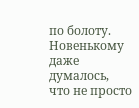по болоту. Новенькому даже думалось, что не просто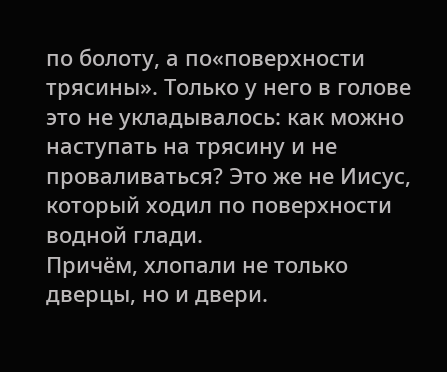по болоту, а по«поверхности трясины». Только у него в голове это не укладывалось: как можно наступать на трясину и не проваливаться? Это же не Иисус, который ходил по поверхности водной глади.
Причём, хлопали не только дверцы, но и двери.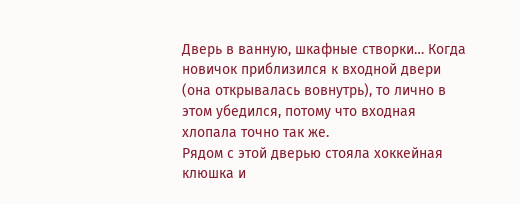Дверь в ванную, шкафные створки… Когда новичок приблизился к входной двери (она открывалась вовнутрь), то лично в этом убедился, потому что входная хлопала точно так же.
Рядом с этой дверью стояла хоккейная клюшка и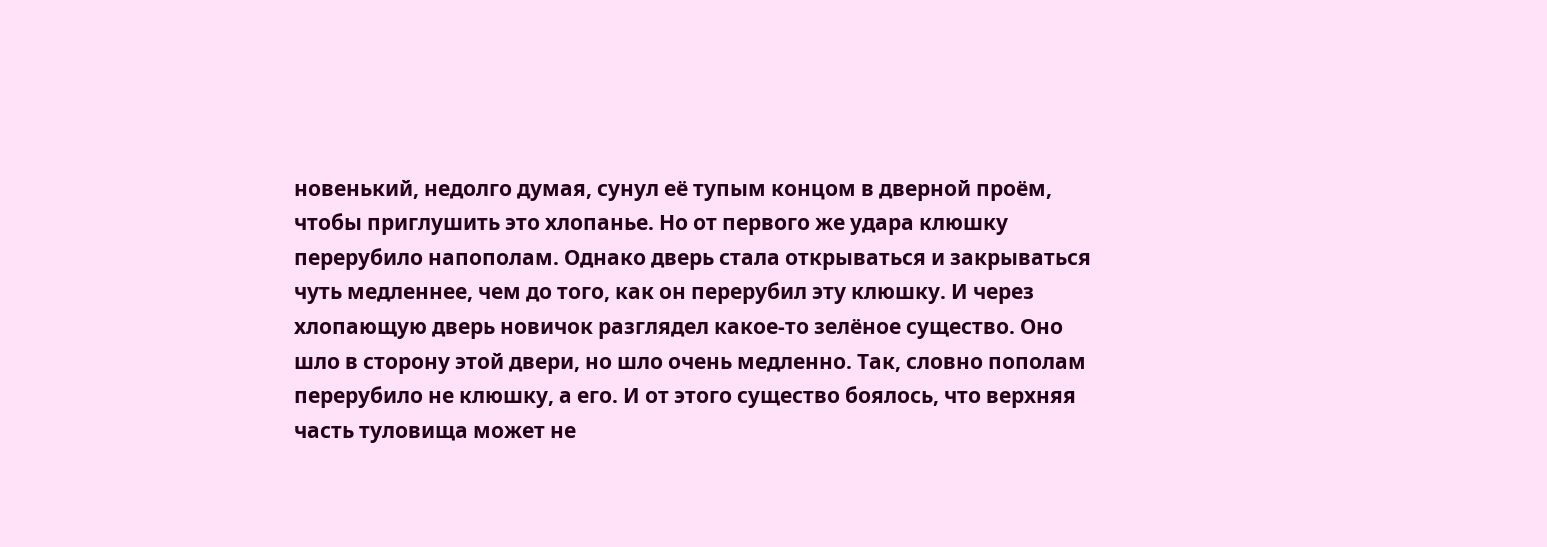новенький, недолго думая, сунул её тупым концом в дверной проём, чтобы приглушить это хлопанье. Но от первого же удара клюшку перерубило напополам. Однако дверь стала открываться и закрываться чуть медленнее, чем до того, как он перерубил эту клюшку. И через хлопающую дверь новичок разглядел какое-то зелёное существо. Оно шло в сторону этой двери, но шло очень медленно. Так, словно пополам перерубило не клюшку, а его. И от этого существо боялось, что верхняя часть туловища может не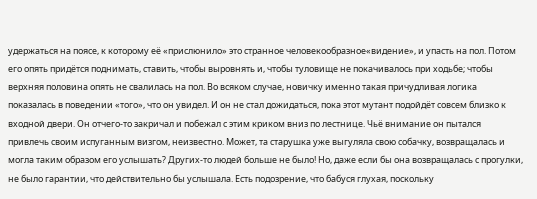удержаться на поясе, к которому её «прислюнило» это странное человекообразное«видение», и упасть на пол. Потом его опять придётся поднимать, ставить, чтобы выровнять и, чтобы туловище не покачивалось при ходьбе; чтобы верхняя половина опять не свалилась на пол. Во всяком случае, новичку именно такая причудливая логика показалась в поведении «того», что он увидел. И он не стал дожидаться, пока этот мутант подойдёт совсем близко к входной двери. Он отчего-то закричал и побежал с этим криком вниз по лестнице. Чьё внимание он пытался привлечь своим испуганным визгом, неизвестно. Может, та старушка уже выгуляла свою собачку, возвращалась и могла таким образом его услышать? Других-то людей больше не было! Но, даже если бы она возвращалась с прогулки, не было гарантии, что действительно бы услышала. Есть подозрение, что бабуся глухая, поскольку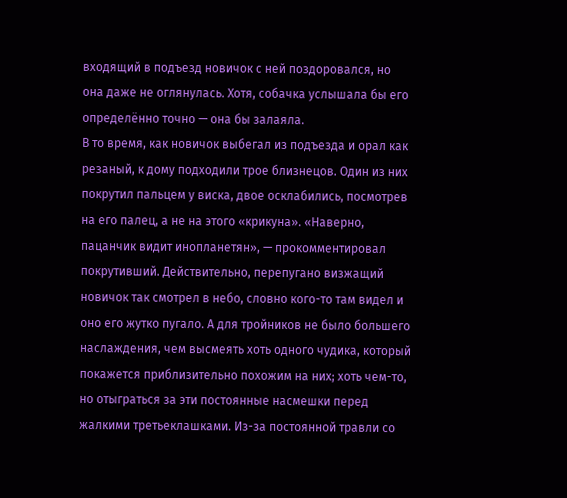входящий в подъезд новичок с ней поздоровался, но она даже не оглянулась. Хотя, собачка услышала бы его определённо точно — она бы залаяла.
В то время, как новичок выбегал из подъезда и орал как резаный, к дому подходили трое близнецов. Один из них покрутил пальцем у виска, двое осклабились, посмотрев на его палец, а не на этого «крикуна». «Наверно, пацанчик видит инопланетян», — прокомментировал покрутивший. Действительно, перепугано визжащий новичок так смотрел в небо, словно кого-то там видел и оно его жутко пугало. А для тройников не было большего наслаждения, чем высмеять хоть одного чудика, который покажется приблизительно похожим на них; хоть чем-то, но отыграться за эти постоянные насмешки перед жалкими третьеклашками. Из-за постоянной травли со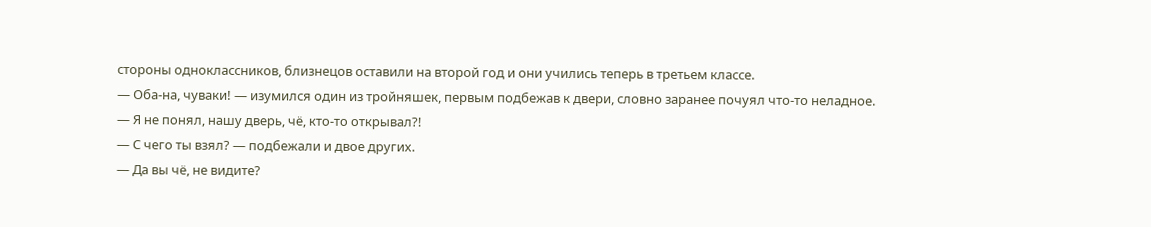стороны одноклассников, близнецов оставили на второй год и они учились теперь в третьем классе.
— Оба-на, чуваки! — изумился один из тройняшек, первым подбежав к двери, словно заранее почуял что-то неладное.
— Я не понял, нашу дверь, чё, кто-то открывал?!
— С чего ты взял? — подбежали и двое других.
— Да вы чё, не видите?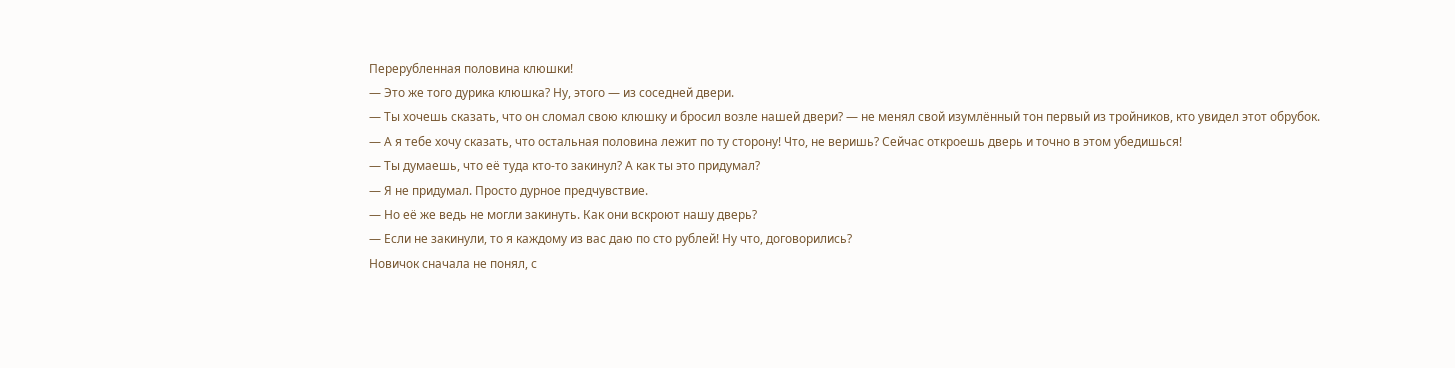Перерубленная половина клюшки!
— Это же того дурика клюшка? Ну, этого — из соседней двери.
— Ты хочешь сказать, что он сломал свою клюшку и бросил возле нашей двери? — не менял свой изумлённый тон первый из тройников, кто увидел этот обрубок.
— А я тебе хочу сказать, что остальная половина лежит по ту сторону! Что, не веришь? Сейчас откроешь дверь и точно в этом убедишься!
— Ты думаешь, что её туда кто-то закинул? А как ты это придумал?
— Я не придумал. Просто дурное предчувствие.
— Но её же ведь не могли закинуть. Как они вскроют нашу дверь?
— Если не закинули, то я каждому из вас даю по сто рублей! Ну что, договорились?
Новичок сначала не понял, с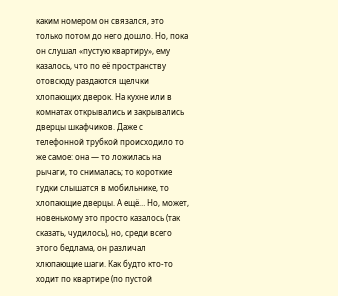каким номером он связался, это только потом до него дошло. Но, пока он слушал «пустую квартиру», ему казалось, что по её пространству отовсюду раздаются щелчки хлопающих дверок. На кухне или в комнатах открывались и закрывались дверцы шкафчиков. Даже с телефонной трубкой происходило то же самое: она — то ложилась на рычаги, то снималась; то короткие гудки слышатся в мобильнике, то хлопающие дверцы. А ещё… Но, может, новенькому это просто казалось (так сказать, чудилось), но, среди всего этого бедлама, он различал хлюпающие шаги. Как будто кто-то ходит по квартире (по пустой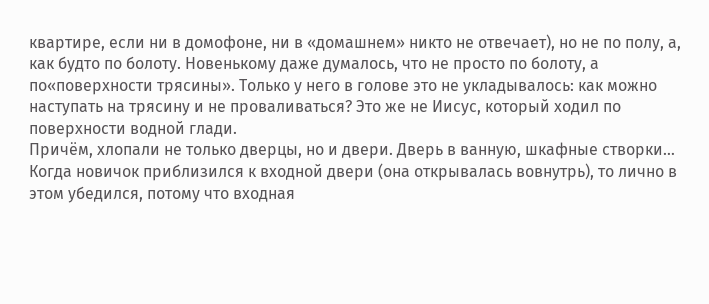квартире, если ни в домофоне, ни в «домашнем» никто не отвечает), но не по полу, а, как будто по болоту. Новенькому даже думалось, что не просто по болоту, а по«поверхности трясины». Только у него в голове это не укладывалось: как можно наступать на трясину и не проваливаться? Это же не Иисус, который ходил по поверхности водной глади.
Причём, хлопали не только дверцы, но и двери. Дверь в ванную, шкафные створки… Когда новичок приблизился к входной двери (она открывалась вовнутрь), то лично в этом убедился, потому что входная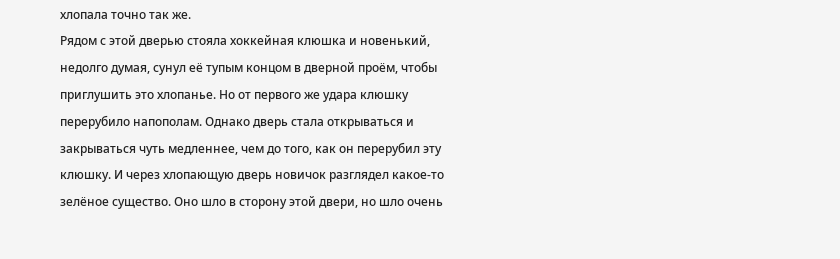хлопала точно так же.
Рядом с этой дверью стояла хоккейная клюшка и новенький, недолго думая, сунул её тупым концом в дверной проём, чтобы приглушить это хлопанье. Но от первого же удара клюшку перерубило напополам. Однако дверь стала открываться и закрываться чуть медленнее, чем до того, как он перерубил эту клюшку. И через хлопающую дверь новичок разглядел какое-то зелёное существо. Оно шло в сторону этой двери, но шло очень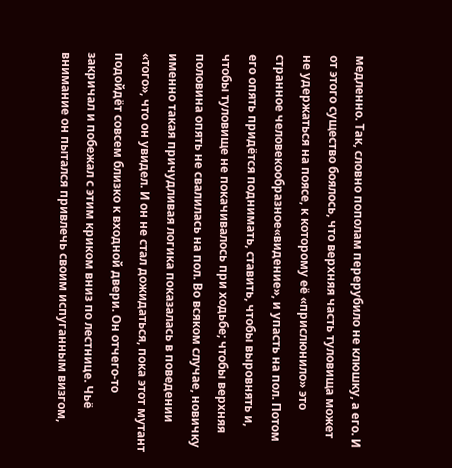медленно. Так, словно пополам перерубило не клюшку, а его. И от этого существо боялось, что верхняя часть туловища может не удержаться на поясе, к которому её «прислюнило» это странное человекообразное«видение», и упасть на пол. Потом его опять придётся поднимать, ставить, чтобы выровнять и, чтобы туловище не покачивалось при ходьбе; чтобы верхняя половина опять не свалилась на пол. Во всяком случае, новичку именно такая причудливая логика показалась в поведении «того», что он увидел. И он не стал дожидаться, пока этот мутант подойдёт совсем близко к входной двери. Он отчего-то закричал и побежал с этим криком вниз по лестнице. Чьё внимание он пытался привлечь своим испуганным визгом,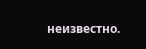неизвестно.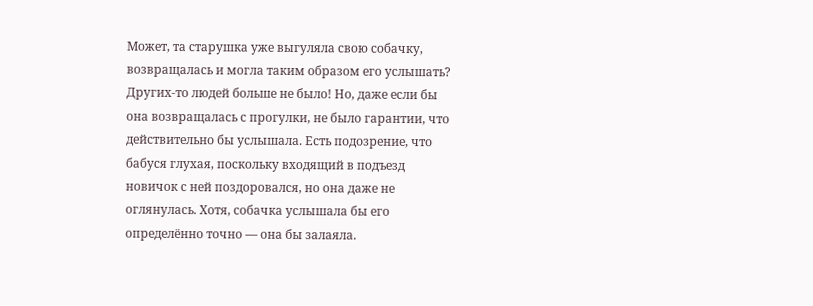Может, та старушка уже выгуляла свою собачку, возвращалась и могла таким образом его услышать? Других-то людей больше не было! Но, даже если бы она возвращалась с прогулки, не было гарантии, что действительно бы услышала. Есть подозрение, что бабуся глухая, поскольку входящий в подъезд новичок с ней поздоровался, но она даже не оглянулась. Хотя, собачка услышала бы его определённо точно — она бы залаяла.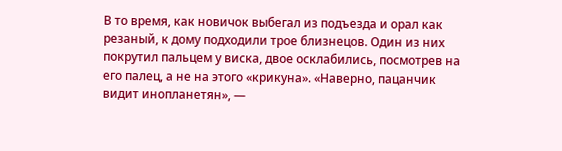В то время, как новичок выбегал из подъезда и орал как резаный, к дому подходили трое близнецов. Один из них покрутил пальцем у виска, двое осклабились, посмотрев на его палец, а не на этого «крикуна». «Наверно, пацанчик видит инопланетян», —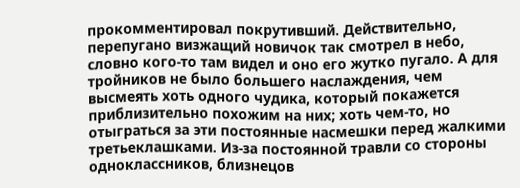прокомментировал покрутивший. Действительно, перепугано визжащий новичок так смотрел в небо, словно кого-то там видел и оно его жутко пугало. А для тройников не было большего наслаждения, чем высмеять хоть одного чудика, который покажется приблизительно похожим на них; хоть чем-то, но отыграться за эти постоянные насмешки перед жалкими третьеклашками. Из-за постоянной травли со стороны одноклассников, близнецов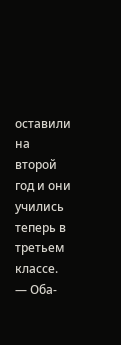оставили на второй год и они учились теперь в третьем классе.
— Оба-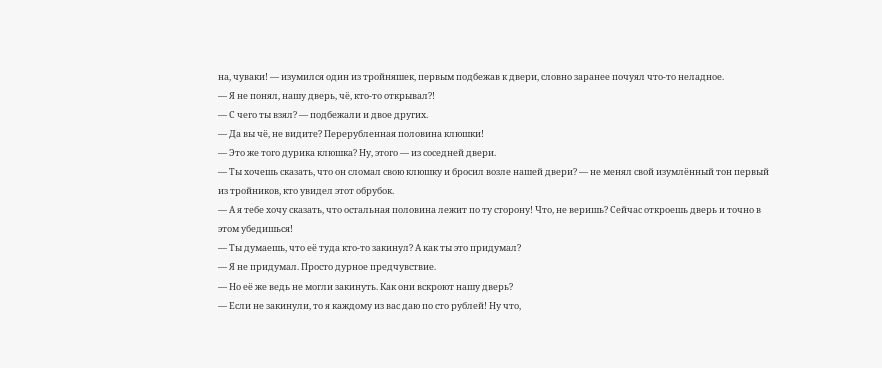на, чуваки! — изумился один из тройняшек, первым подбежав к двери, словно заранее почуял что-то неладное.
— Я не понял, нашу дверь, чё, кто-то открывал?!
— С чего ты взял? — подбежали и двое других.
— Да вы чё, не видите? Перерубленная половина клюшки!
— Это же того дурика клюшка? Ну, этого — из соседней двери.
— Ты хочешь сказать, что он сломал свою клюшку и бросил возле нашей двери? — не менял свой изумлённый тон первый из тройников, кто увидел этот обрубок.
— А я тебе хочу сказать, что остальная половина лежит по ту сторону! Что, не веришь? Сейчас откроешь дверь и точно в этом убедишься!
— Ты думаешь, что её туда кто-то закинул? А как ты это придумал?
— Я не придумал. Просто дурное предчувствие.
— Но её же ведь не могли закинуть. Как они вскроют нашу дверь?
— Если не закинули, то я каждому из вас даю по сто рублей! Ну что,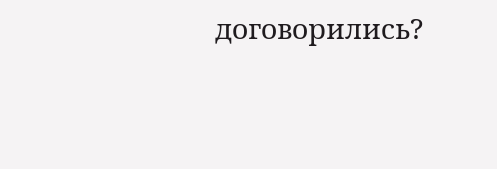договорились?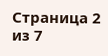Страница 2 из 7